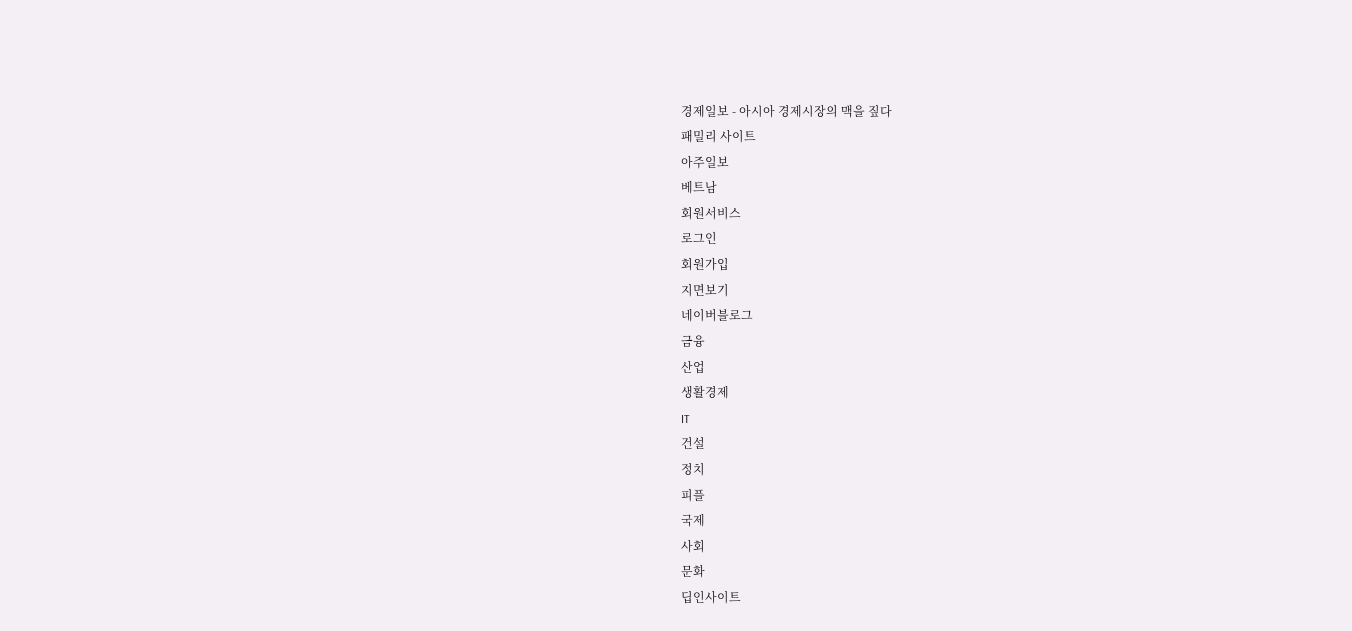경제일보 - 아시아 경제시장의 맥을 짚다
패밀리 사이트
아주일보
베트남
회원서비스
로그인
회원가입
지면보기
네이버블로그
금융
산업
생활경제
IT
건설
정치
피플
국제
사회
문화
딥인사이트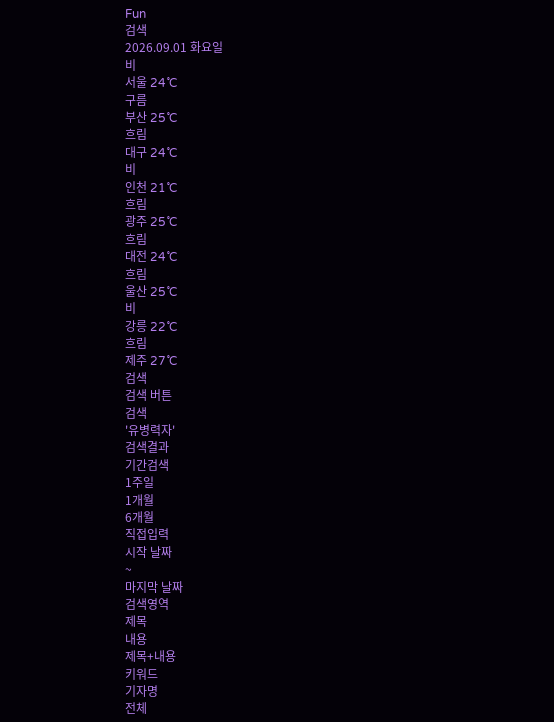Fun
검색
2026.09.01 화요일
비
서울 24˚C
구름
부산 25˚C
흐림
대구 24˚C
비
인천 21˚C
흐림
광주 25˚C
흐림
대전 24˚C
흐림
울산 25˚C
비
강릉 22˚C
흐림
제주 27˚C
검색
검색 버튼
검색
'유병력자'
검색결과
기간검색
1주일
1개월
6개월
직접입력
시작 날짜
~
마지막 날짜
검색영역
제목
내용
제목+내용
키워드
기자명
전체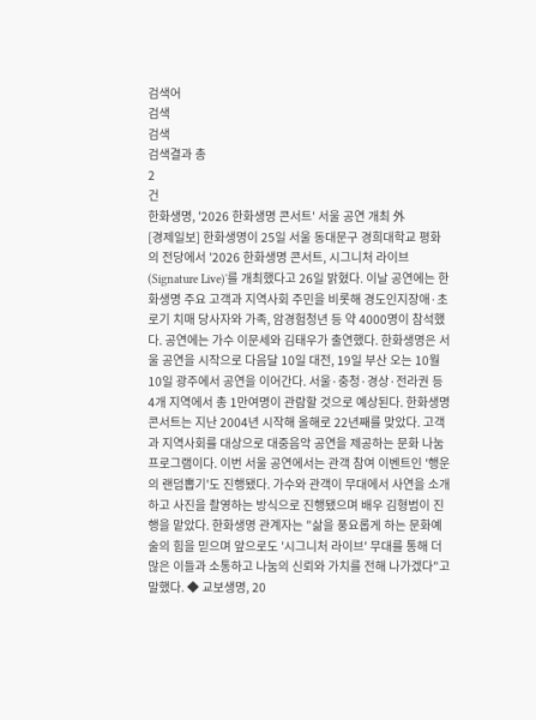검색어
검색
검색
검색결과 총
2
건
한화생명, '2026 한화생명 콘서트' 서울 공연 개최 外
[경제일보] 한화생명이 25일 서울 동대문구 경희대학교 평화의 전당에서 '2026 한화생명 콘서트, 시그니처 라이브(Signature Live)'를 개최했다고 26일 밝혔다. 이날 공연에는 한화생명 주요 고객과 지역사회 주민을 비롯해 경도인지장애·초로기 치매 당사자와 가족, 암경험청년 등 약 4000명이 참석했다. 공연에는 가수 이문세와 김태우가 출연했다. 한화생명은 서울 공연을 시작으로 다음달 10일 대전, 19일 부산 오는 10월 10일 광주에서 공연을 이어간다. 서울·충청·경상·전라권 등 4개 지역에서 총 1만여명이 관람할 것으로 예상된다. 한화생명 콘서트는 지난 2004년 시작해 올해로 22년째를 맞았다. 고객과 지역사회를 대상으로 대중음악 공연을 제공하는 문화 나눔 프로그램이다. 이번 서울 공연에서는 관객 참여 이벤트인 '행운의 랜덤뽑기'도 진행됐다. 가수와 관객이 무대에서 사연을 소개하고 사진을 촬영하는 방식으로 진행됐으며 배우 김형범이 진행을 맡았다. 한화생명 관계자는 "삶을 풍요롭게 하는 문화예술의 힘을 믿으며 앞으로도 '시그니처 라이브' 무대를 통해 더 많은 이들과 소통하고 나눔의 신뢰와 가치를 전해 나가겠다"고 말했다. ◆ 교보생명, 20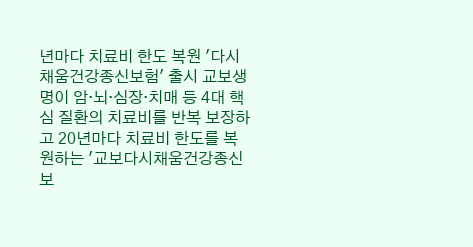년마다 치료비 한도 복원 '다시채움건강종신보험' 출시 교보생명이 암·뇌·심장·치매 등 4대 핵심 질환의 치료비를 반복 보장하고 20년마다 치료비 한도를 복원하는 '교보다시채움건강종신보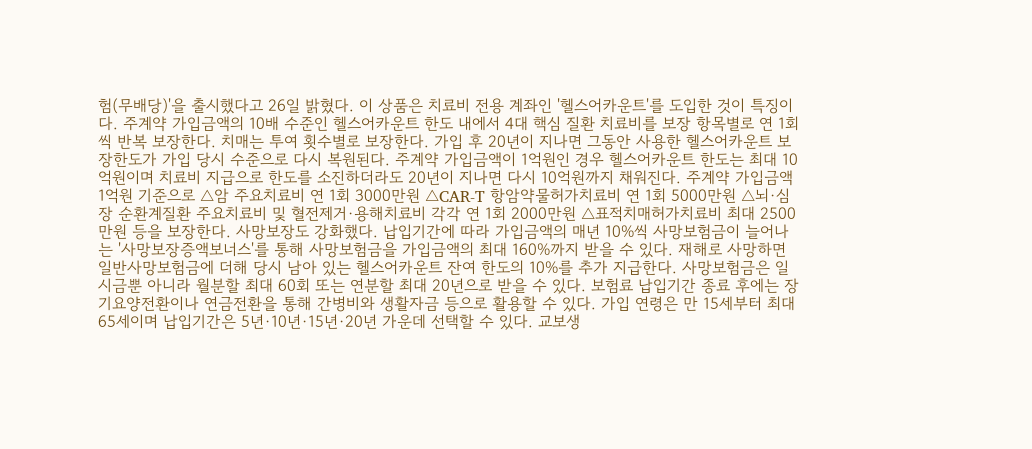험(무배당)'을 출시했다고 26일 밝혔다. 이 상품은 치료비 전용 계좌인 '헬스어카운트'를 도입한 것이 특징이다. 주계약 가입금액의 10배 수준인 헬스어카운트 한도 내에서 4대 핵심 질환 치료비를 보장 항목별로 연 1회씩 반복 보장한다. 치매는 투여 횟수별로 보장한다. 가입 후 20년이 지나면 그동안 사용한 헬스어카운트 보장한도가 가입 당시 수준으로 다시 복원된다. 주계약 가입금액이 1억원인 경우 헬스어카운트 한도는 최대 10억원이며 치료비 지급으로 한도를 소진하더라도 20년이 지나면 다시 10억원까지 채워진다. 주계약 가입금액 1억원 기준으로 △암 주요치료비 연 1회 3000만원 △CAR-T 항암약물허가치료비 연 1회 5000만원 △뇌·심장 순환계질환 주요치료비 및 혈전제거·용해치료비 각각 연 1회 2000만원 △표적치매허가치료비 최대 2500만원 등을 보장한다. 사망보장도 강화했다. 납입기간에 따라 가입금액의 매년 10%씩 사망보험금이 늘어나는 '사망보장증액보너스'를 통해 사망보험금을 가입금액의 최대 160%까지 받을 수 있다. 재해로 사망하면 일반사망보험금에 더해 당시 남아 있는 헬스어카운트 잔여 한도의 10%를 추가 지급한다. 사망보험금은 일시금뿐 아니라 월분할 최대 60회 또는 연분할 최대 20년으로 받을 수 있다. 보험료 납입기간 종료 후에는 장기요양전환이나 연금전환을 통해 간병비와 생활자금 등으로 활용할 수 있다. 가입 연령은 만 15세부터 최대 65세이며 납입기간은 5년·10년·15년·20년 가운데 선택할 수 있다. 교보생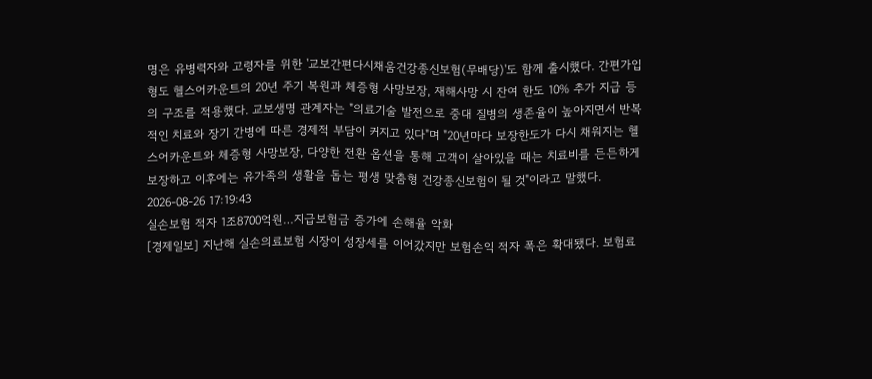명은 유병력자와 고령자를 위한 '교보간편다시채움건강종신보험(무배당)'도 함께 출시했다. 간편가입형도 헬스어카운트의 20년 주기 복원과 체증형 사망보장, 재해사망 시 잔여 한도 10% 추가 지급 등의 구조를 적용했다. 교보생명 관계자는 "의료기술 발전으로 중대 질병의 생존율이 높아지면서 반복적인 치료와 장기 간병에 따른 경제적 부담이 커지고 있다"며 "20년마다 보장한도가 다시 채워지는 헬스어카운트와 체증형 사망보장, 다양한 전환 옵션을 통해 고객이 살아있을 때는 치료비를 든든하게 보장하고 이후에는 유가족의 생활을 돕는 평생 맞춤형 건강종신보험이 될 것"이라고 말했다.
2026-08-26 17:19:43
실손보험 적자 1조8700억원…지급보험금 증가에 손해율 악화
[경제일보] 지난해 실손의료보험 시장이 성장세를 이어갔지만 보험손익 적자 폭은 확대됐다. 보험료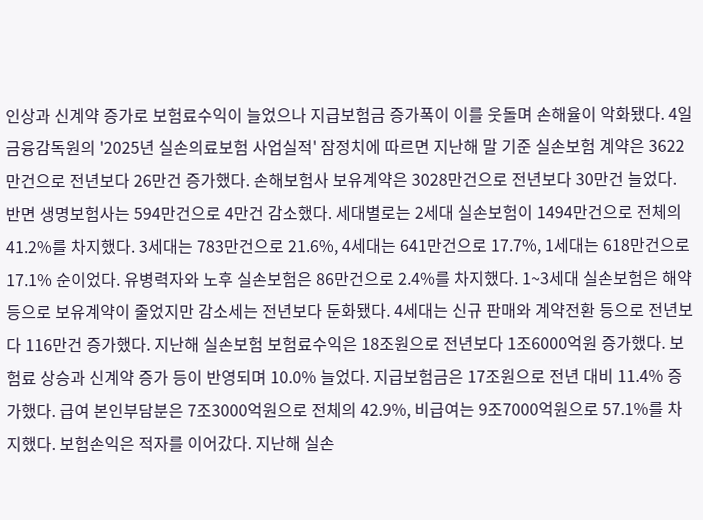인상과 신계약 증가로 보험료수익이 늘었으나 지급보험금 증가폭이 이를 웃돌며 손해율이 악화됐다. 4일 금융감독원의 '2025년 실손의료보험 사업실적' 잠정치에 따르면 지난해 말 기준 실손보험 계약은 3622만건으로 전년보다 26만건 증가했다. 손해보험사 보유계약은 3028만건으로 전년보다 30만건 늘었다. 반면 생명보험사는 594만건으로 4만건 감소했다. 세대별로는 2세대 실손보험이 1494만건으로 전체의 41.2%를 차지했다. 3세대는 783만건으로 21.6%, 4세대는 641만건으로 17.7%, 1세대는 618만건으로 17.1% 순이었다. 유병력자와 노후 실손보험은 86만건으로 2.4%를 차지했다. 1~3세대 실손보험은 해약 등으로 보유계약이 줄었지만 감소세는 전년보다 둔화됐다. 4세대는 신규 판매와 계약전환 등으로 전년보다 116만건 증가했다. 지난해 실손보험 보험료수익은 18조원으로 전년보다 1조6000억원 증가했다. 보험료 상승과 신계약 증가 등이 반영되며 10.0% 늘었다. 지급보험금은 17조원으로 전년 대비 11.4% 증가했다. 급여 본인부담분은 7조3000억원으로 전체의 42.9%, 비급여는 9조7000억원으로 57.1%를 차지했다. 보험손익은 적자를 이어갔다. 지난해 실손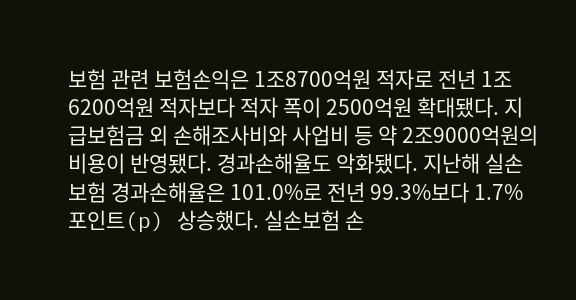보험 관련 보험손익은 1조8700억원 적자로 전년 1조6200억원 적자보다 적자 폭이 2500억원 확대됐다. 지급보험금 외 손해조사비와 사업비 등 약 2조9000억원의 비용이 반영됐다. 경과손해율도 악화됐다. 지난해 실손보험 경과손해율은 101.0%로 전년 99.3%보다 1.7%포인트(p) 상승했다. 실손보험 손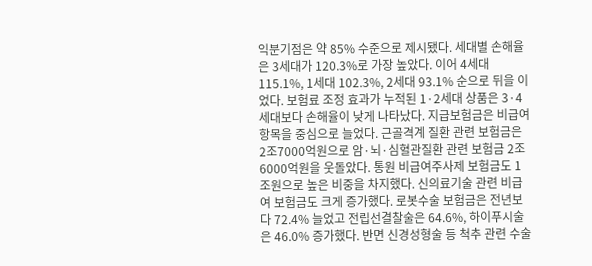익분기점은 약 85% 수준으로 제시됐다. 세대별 손해율은 3세대가 120.3%로 가장 높았다. 이어 4세대 115.1%, 1세대 102.3%, 2세대 93.1% 순으로 뒤을 이었다. 보험료 조정 효과가 누적된 1·2세대 상품은 3·4세대보다 손해율이 낮게 나타났다. 지급보험금은 비급여 항목을 중심으로 늘었다. 근골격계 질환 관련 보험금은 2조7000억원으로 암·뇌·심혈관질환 관련 보험금 2조6000억원을 웃돌았다. 통원 비급여주사제 보험금도 1조원으로 높은 비중을 차지했다. 신의료기술 관련 비급여 보험금도 크게 증가했다. 로봇수술 보험금은 전년보다 72.4% 늘었고 전립선결찰술은 64.6%, 하이푸시술은 46.0% 증가했다. 반면 신경성형술 등 척추 관련 수술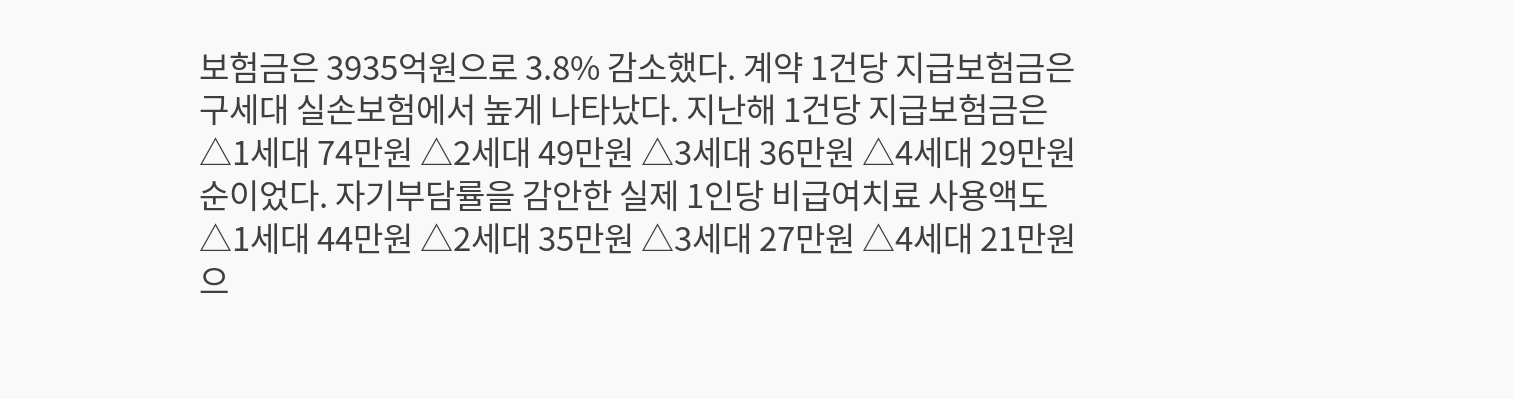보험금은 3935억원으로 3.8% 감소했다. 계약 1건당 지급보험금은 구세대 실손보험에서 높게 나타났다. 지난해 1건당 지급보험금은 △1세대 74만원 △2세대 49만원 △3세대 36만원 △4세대 29만원 순이었다. 자기부담률을 감안한 실제 1인당 비급여치료 사용액도 △1세대 44만원 △2세대 35만원 △3세대 27만원 △4세대 21만원으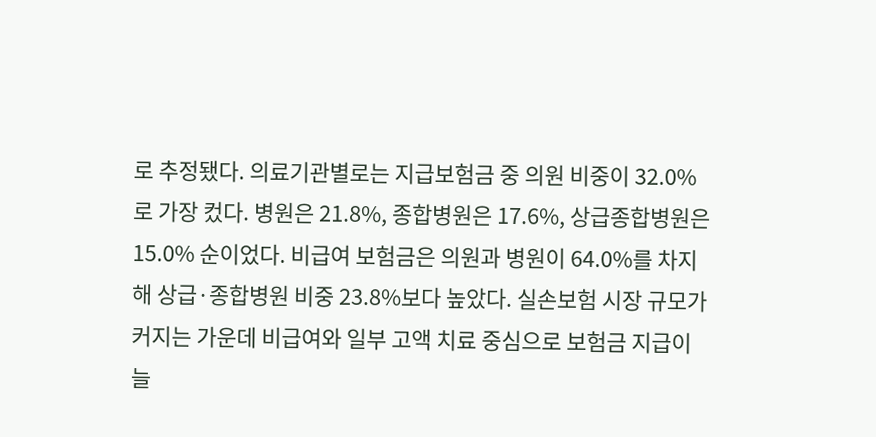로 추정됐다. 의료기관별로는 지급보험금 중 의원 비중이 32.0%로 가장 컸다. 병원은 21.8%, 종합병원은 17.6%, 상급종합병원은 15.0% 순이었다. 비급여 보험금은 의원과 병원이 64.0%를 차지해 상급·종합병원 비중 23.8%보다 높았다. 실손보험 시장 규모가 커지는 가운데 비급여와 일부 고액 치료 중심으로 보험금 지급이 늘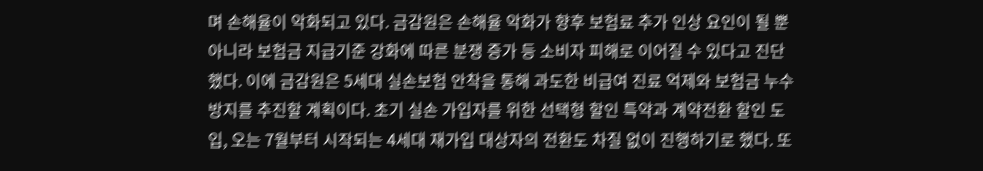며 손해율이 악화되고 있다. 금감원은 손해율 악화가 향후 보험료 추가 인상 요인이 될 뿐 아니라 보험금 지급기준 강화에 따른 분쟁 증가 등 소비자 피해로 이어질 수 있다고 진단했다. 이에 금감원은 5세대 실손보험 안착을 통해 과도한 비급여 진료 억제와 보험금 누수 방지를 추진할 계획이다. 초기 실손 가입자를 위한 선택형 할인 특약과 계약전환 할인 도입, 오는 7월부터 시작되는 4세대 재가입 대상자의 전환도 차질 없이 진행하기로 했다. 또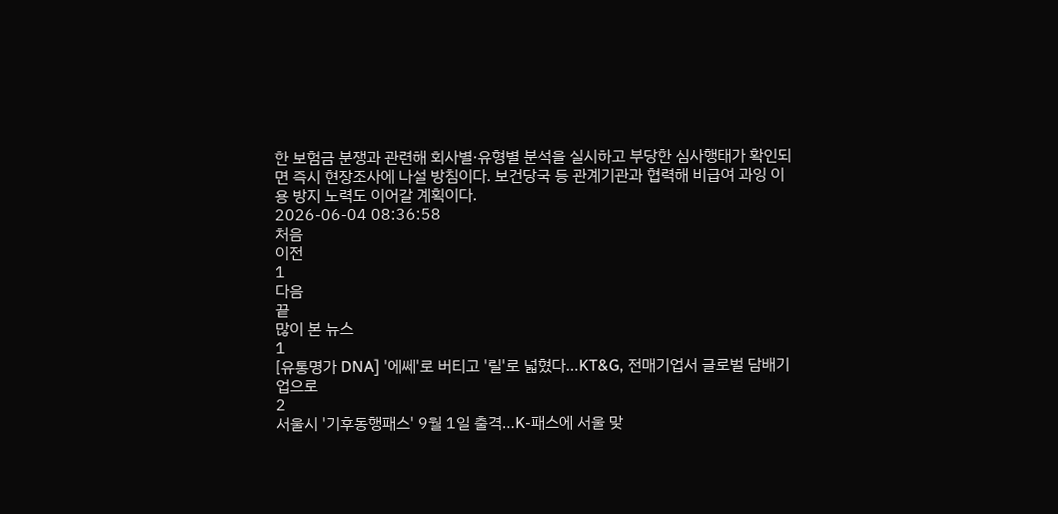한 보험금 분쟁과 관련해 회사별·유형별 분석을 실시하고 부당한 심사행태가 확인되면 즉시 현장조사에 나설 방침이다. 보건당국 등 관계기관과 협력해 비급여 과잉 이용 방지 노력도 이어갈 계획이다.
2026-06-04 08:36:58
처음
이전
1
다음
끝
많이 본 뉴스
1
[유통명가 DNA] '에쎄'로 버티고 '릴'로 넓혔다…KT&G, 전매기업서 글로벌 담배기업으로
2
서울시 '기후동행패스' 9월 1일 출격…K-패스에 서울 맞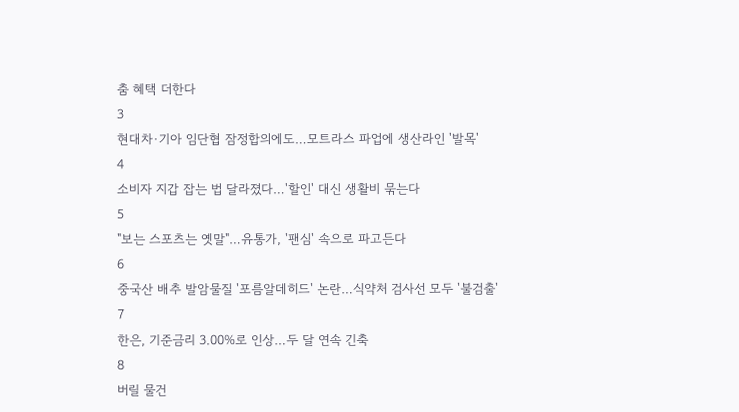춤 혜택 더한다
3
현대차·기아 임단협 잠정합의에도…모트라스 파업에 생산라인 '발목'
4
소비자 지갑 잡는 법 달라졌다…'할인' 대신 생활비 묶는다
5
"보는 스포츠는 옛말"…유통가, '팬심' 속으로 파고든다
6
중국산 배추 발암물질 '포름알데히드' 논란…식약처 검사선 모두 '불검출'
7
한은, 기준금리 3.00%로 인상…두 달 연속 긴축
8
버릴 물건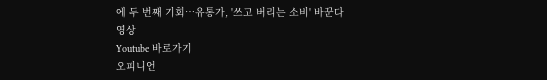에 두 번째 기회…유통가, '쓰고 버리는 소비' 바꾼다
영상
Youtube 바로가기
오피니언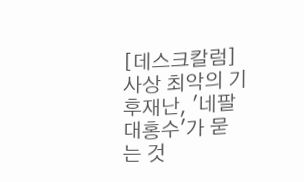[데스크칼럼] 사상 최악의 기후재난, '네팔 대홍수'가 묻는 것